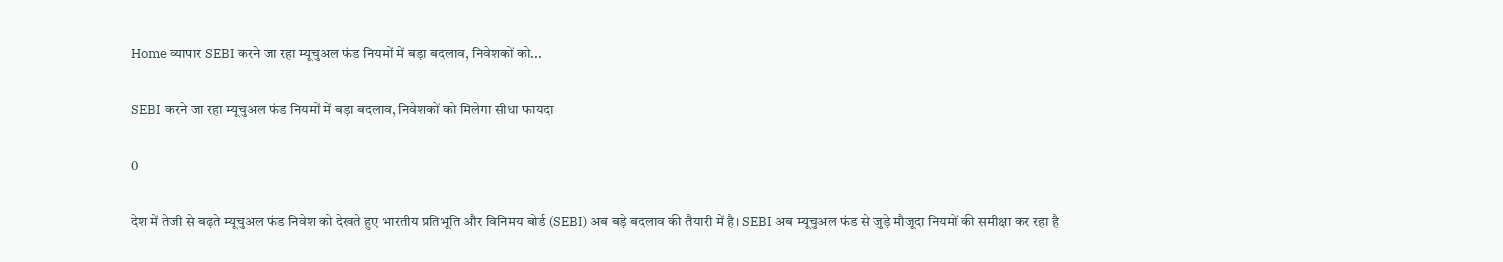Home व्यापार SEBI करने जा रहा म्यूचुअल फंड नियमों में बड़ा बदलाव, निवेशकों को...

SEBI करने जा रहा म्यूचुअल फंड नियमों में बड़ा बदलाव, निवेशकों को मिलेगा सीधा फायदा

0

देश में तेजी से बढ़ते म्यूचुअल फंड निवेश को देखते हुए भारतीय प्रतिभूति और विनिमय बोर्ड (SEBI) अब बड़े बदलाव की तैयारी में है। SEBI अब म्यूचुअल फंड से जुड़े मौजूदा नियमों की समीक्षा कर रहा है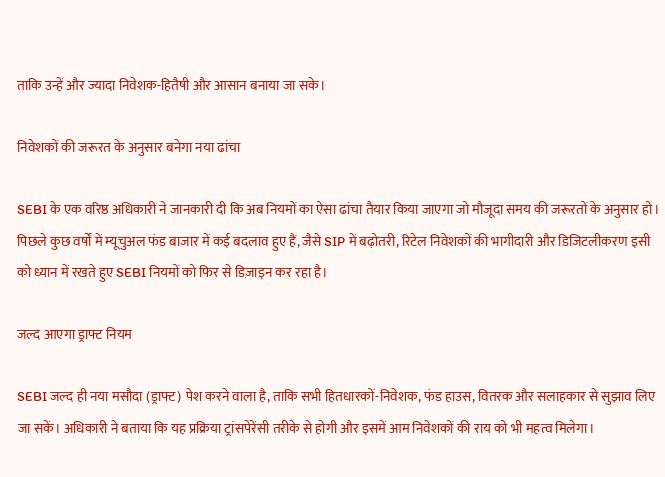ताकि उन्हें और ज्यादा निवेशक-हितैषी और आसान बनाया जा सके।

निवेशकों की जरूरत के अनुसार बनेगा नया ढांचा

SEBI के एक वरिष्ठ अधिकारी ने जानकारी दी कि अब नियमों का ऐसा ढांचा तैयार किया जाएगा जो मौजूदा समय की जरूरतों के अनुसार हो। पिछले कुछ वर्षों में म्यूचुअल फंड बाजार में कई बदलाव हुए हैं, जैसे SIP में बढ़ोतरी, रिटेल निवेशकों की भागीदारी और डिजिटलीकरण इसी को ध्यान में रखते हुए SEBI नियमों को फिर से डिज़ाइन कर रहा है।

जल्द आएगा ड्राफ्ट नियम

SEBI जल्द ही नया मसौदा (ड्राफ्ट) पेश करने वाला है, ताकि सभी हितधारकों-निवेशक, फंड हाउस, वितरक और सलाहकार से सुझाव लिए जा सकें। अधिकारी ने बताया कि यह प्रक्रिया ट्रांसपेरेंसी तरीके से होगी और इसमें आम निवेशकों की राय को भी महत्व मिलेगा।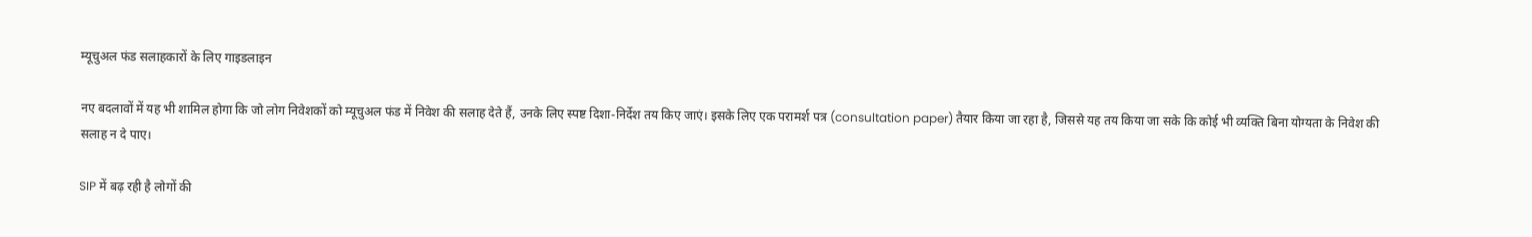म्यूचुअल फंड सलाहकारों के लिए गाइडलाइन

नए बदलावों में यह भी शामिल होगा कि जो लोग निवेशकों को म्यूचुअल फंड में निवेश की सलाह देते हैं, उनके लिए स्पष्ट दिशा-निर्देश तय किए जाएं। इसके लिए एक परामर्श पत्र (consultation paper) तैयार किया जा रहा है, जिससे यह तय किया जा सके कि कोई भी व्यक्ति बिना योग्यता के निवेश की सलाह न दे पाए।

SIP में बढ़ रही है लोगों की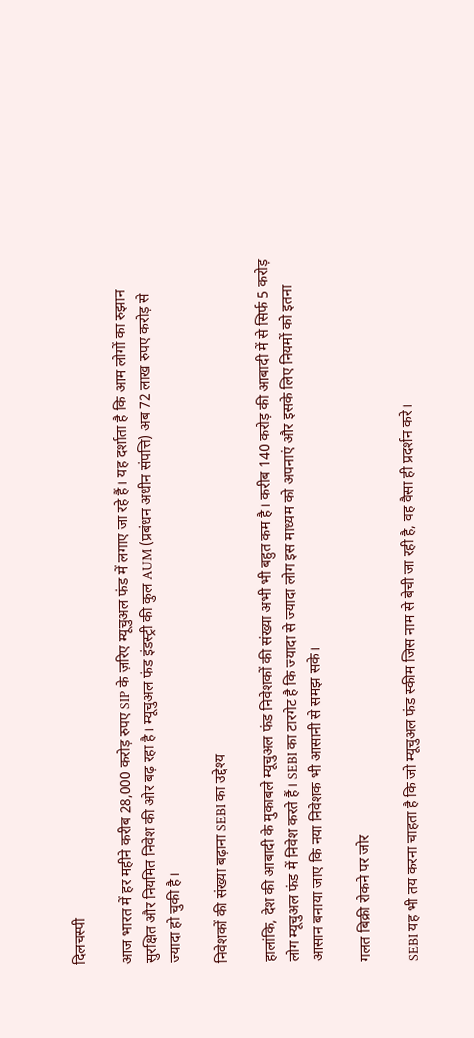दिलचस्पी

आज भारत में हर महीने करीब 28,000 करोड़ रुपए SIP के ज़रिए म्यूचुअल फंड में लगाए जा रहे हैं। यह दर्शाता है कि आम लोगों का रुझान सुरक्षित और नियमित निवेश की ओर बढ़ रहा है। म्यूचुअल फंड इंडस्ट्री की कुल AUM (प्रबंधन अधीन संपत्ति) अब 72 लाख रुपए करोड़ से ज्यादा हो चुकी है।

निवेशकों की संख्या बढ़ाना SEBI का उद्देश्य

हालांकि, देश की आबादी के मुकाबले म्यूचुअल फंड निवेशकों की संख्या अभी भी बहुत कम है। करीब 140 करोड़ की आबादी में से सिर्फ 5 करोड़ लोग म्यूचुअल फंड में निवेश करते हैं। SEBI का टारगेट है कि ज्यादा से ज्यादा लोग इस माध्यम को अपनाएं और इसके लिए नियमों को इतना आसान बनाया जाए कि नया निवेशक भी आसानी से समझ सके।

गलत बिक्री रोकने पर जोर

SEBI यह भी तय करना चाहता है कि जो म्यूचुअल फंड स्कीम जिस नाम से बेची जा रही है, वह वैसा ही प्रदर्शन करे।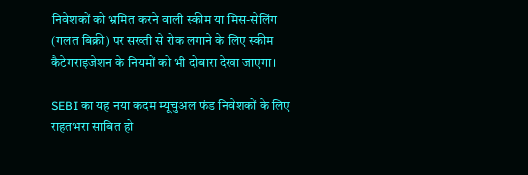निवेशकों को भ्रमित करने वाली स्कीम या मिस-सेलिंग (गलत बिक्री) पर सख्ती से रोक लगाने के लिए स्कीम कैटेगराइजेशन के नियमों को भी दोबारा देखा जाएगा।

SEBI का यह नया कदम म्यूचुअल फंड निवेशकों के लिए राहतभरा साबित हो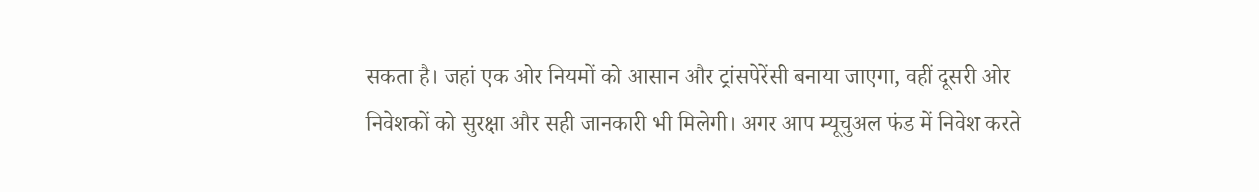सकता है। जहां एक ओर नियमों को आसान और ट्रांसपेरेंसी बनाया जाएगा, वहीं दूसरी ओर निवेशकों को सुरक्षा और सही जानकारी भी मिलेगी। अगर आप म्यूचुअल फंड में निवेश करते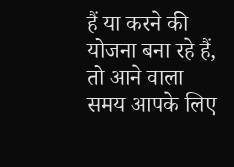हैं या करने की योजना बना रहे हैं, तो आने वाला समय आपके लिए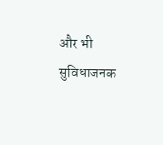और भी सुविधाजनक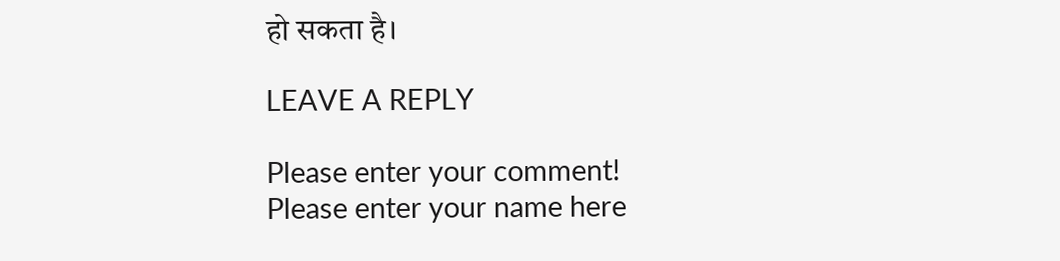हो सकता है।

LEAVE A REPLY

Please enter your comment!
Please enter your name here